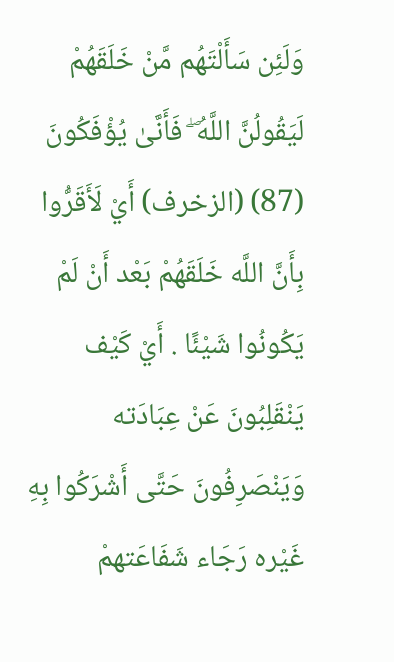وَلَئِن سَأَلْتَهُم مَّنْ خَلَقَهُمْ لَيَقُولُنَّ اللَّهُ ۖ فَأَنَّىٰ يُؤْفَكُونَ (87) (الزخرف) أَيْ لَأَقَرُّوا بِأَنَّ اللَّه خَلَقَهُمْ بَعْد أَنْ لَمْ يَكُونُوا شَيْئًا . أَيْ كَيْف يَنْقَلِبُونَ عَنْ عِبَادَته وَيَنْصَرِفُونَ حَتَّى أَشْرَكُوا بِهِ غَيْره رَجَاء شَفَاعَتهمْ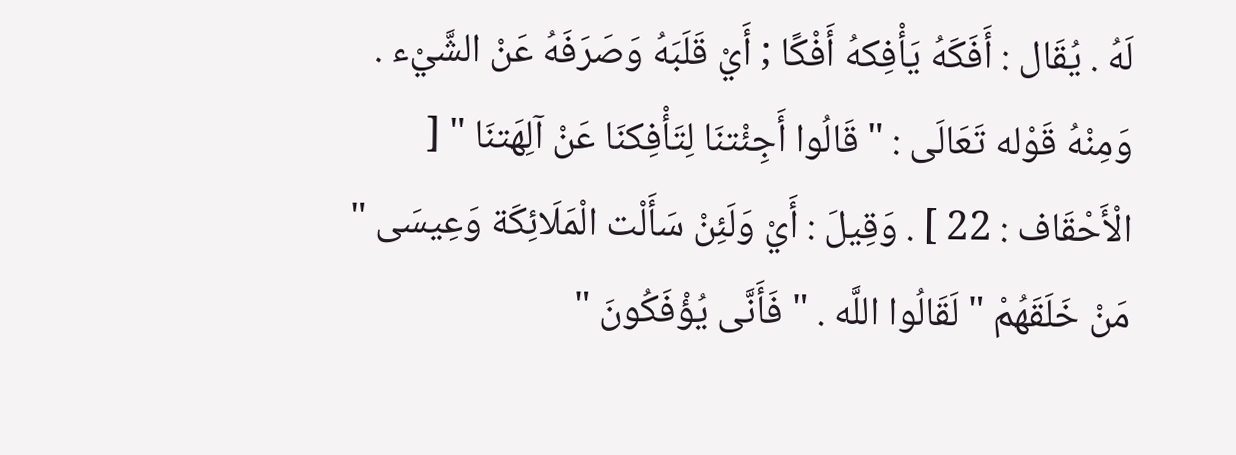لَهُ . يُقَال : أَفَكَهُ يَأْفِكهُ أَفْكًا ; أَيْ قَلَبَهُ وَصَرَفَهُ عَنْ الشَّيْء . وَمِنْهُ قَوْله تَعَالَى : " قَالُوا أَجِئْتنَا لِتَأْفِكنَا عَنْ آلِهَتنَا " [ الْأَحْقَاف : 22 ] . وَقِيلَ : أَيْ وَلَئِنْ سَأَلْت الْمَلَائِكَة وَعِيسَى " مَنْ خَلَقَهُمْ " لَقَالُوا اللَّه . " فَأَنَّى يُؤْفَكُونَ "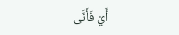أَيْ فَأَنَّى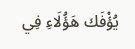يُؤْفَك هَؤُلَاءِ فِي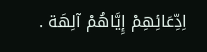اِدِّعَائِهِمْ إِيَّاهُمْ آلِهَة .